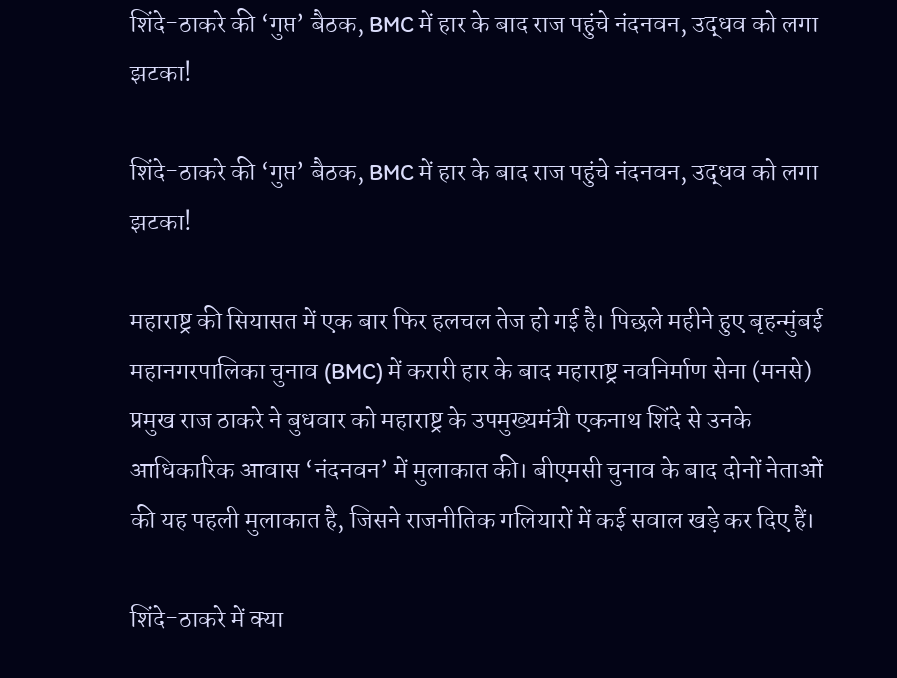शिंदे-ठाकरे की ‘गुप्त’ बैठक, BMC में हार के बाद राज पहुंचे नंदनवन, उद्धव को लगा झटका!

शिंदे-ठाकरे की ‘गुप्त’ बैठक, BMC में हार के बाद राज पहुंचे नंदनवन, उद्धव को लगा झटका!

महाराष्ट्र की सियासत में एक बार फिर हलचल तेज हो गई है। पिछले महीने हुए बृहन्मुंबई महानगरपालिका चुनाव (BMC) में करारी हार के बाद महाराष्ट्र नवनिर्माण सेना (मनसे) प्रमुख राज ठाकरे ने बुधवार को महाराष्ट्र के उपमुख्यमंत्री एकनाथ शिंदे से उनके आधिकारिक आवास ‘नंदनवन’ में मुलाकात की। बीएमसी चुनाव के बाद दोनों नेताओं की यह पहली मुलाकात है, जिसने राजनीतिक गलियारों में कई सवाल खड़े कर दिए हैं।

शिंदे-ठाकरे में क्या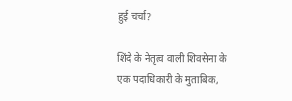हुई चर्चा?

शिंदे के नेतृत्व वाली शिवसेना के एक पदाधिकारी के मुताबिक,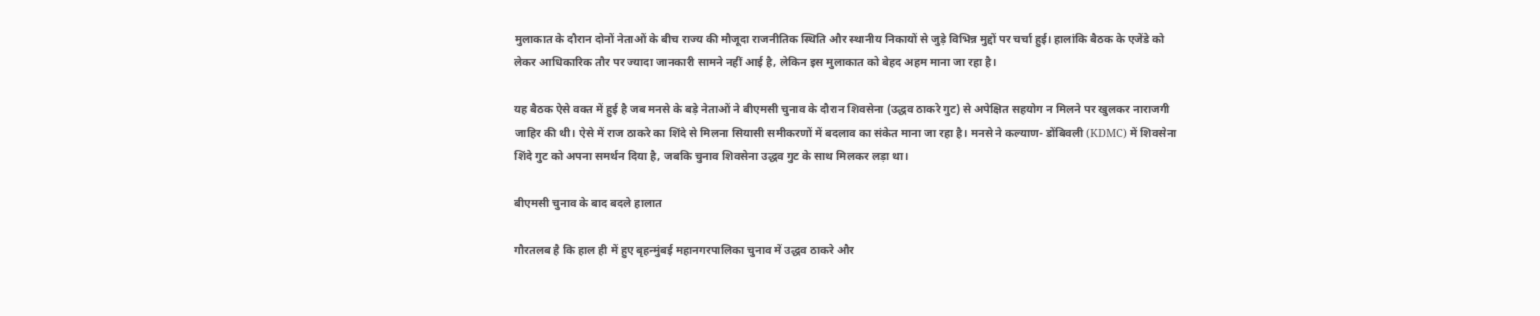मुलाकात के दौरान दोनों नेताओं के बीच राज्य की मौजूदा राजनीतिक स्थिति और स्थानीय निकायों से जुड़े विभिन्न मुद्दों पर चर्चा हुई। हालांकि बैठक के एजेंडे को लेकर आधिकारिक तौर पर ज्यादा जानकारी सामने नहीं आई है, लेकिन इस मुलाकात को बेहद अहम माना जा रहा है।

यह बैठक ऐसे वक्त में हुई है जब मनसे के बड़े नेताओं ने बीएमसी चुनाव के दौरान शिवसेना (उद्धव ठाकरे गुट) से अपेक्षित सहयोग न मिलने पर खुलकर नाराजगी जाहिर की थी। ऐसे में राज ठाकरे का शिंदे से मिलना सियासी समीकरणों में बदलाव का संकेत माना जा रहा है। मनसे ने कल्याण- डोंबिवली (KDMC) में शिवसेना शिंदे गुट को अपना समर्थन दिया है, जबकि चुनाव शिवसेना उद्धव गुट के साथ मिलकर लड़ा था।

बीएमसी चुनाव के बाद बदले हालात

गौरतलब है कि हाल ही में हुए बृहन्मुंबई महानगरपालिका चुनाव में उद्धव ठाकरे और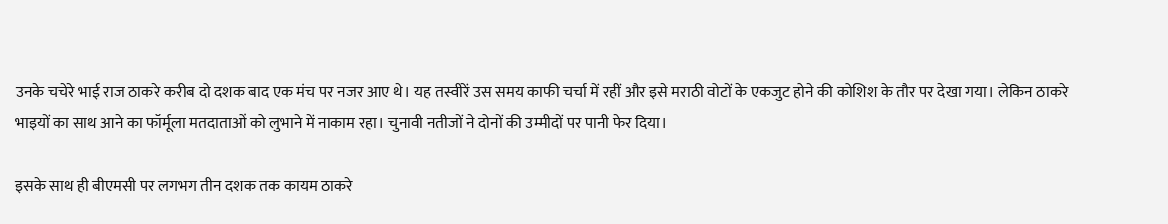उनके चचेरे भाई राज ठाकरे करीब दो दशक बाद एक मंच पर नजर आए थे। यह तस्वीरें उस समय काफी चर्चा में रहीं और इसे मराठी वोटों के एकजुट होने की कोशिश के तौर पर देखा गया। लेकिन ठाकरे भाइयों का साथ आने का फॉर्मूला मतदाताओं को लुभाने में नाकाम रहा। चुनावी नतीजों ने दोनों की उम्मीदों पर पानी फेर दिया।

इसके साथ ही बीएमसी पर लगभग तीन दशक तक कायम ठाकरे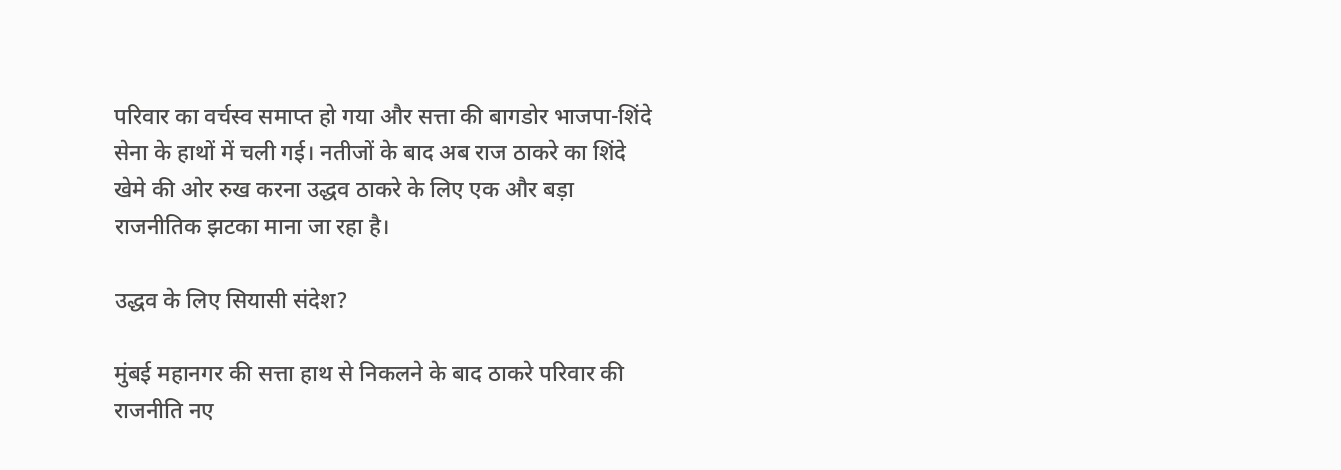परिवार का वर्चस्व समाप्त हो गया और सत्ता की बागडोर भाजपा-शिंदे सेना के हाथों में चली गई। नतीजों के बाद अब राज ठाकरे का शिंदे खेमे की ओर रुख करना उद्धव ठाकरे के लिए एक और बड़ा राजनीतिक झटका माना जा रहा है।

उद्धव के लिए सियासी संदेश?

मुंबई महानगर की सत्ता हाथ से निकलने के बाद ठाकरे परिवार की राजनीति नए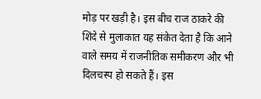मोड़ पर खड़ी है। इस बीच राज ठाकरे की शिंदे से मुलाकात यह संकेत देता है कि आने वाले समय में राजनीतिक समीकरण और भी दिलचस्प हो सकते हैं। इस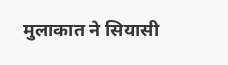मुलाकात ने सियासी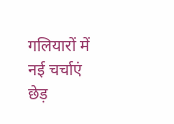गलियारों में नई चर्चाएं छेड़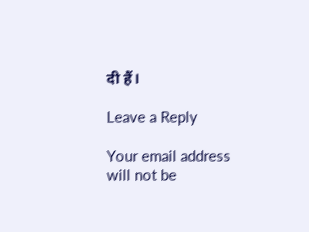दी हैं।

Leave a Reply

Your email address will not be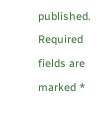published. Required fields are marked *